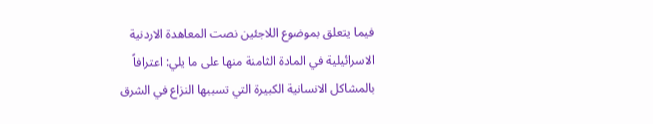فيما يتعلق بموضوع اللاجئين نصت المعاهدة الاردنية الاسرائيلية في المادة الثامنة منها على ما يلي: اعترافاً بالمشاكل الانسانية الكبيرة التي تسببها النزاع في الشرق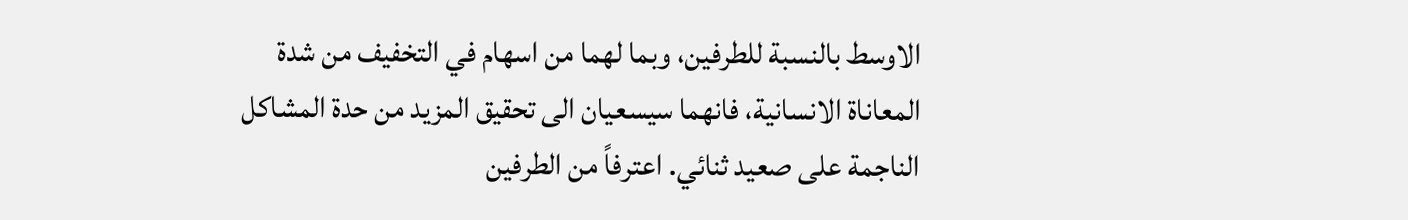الاوسط بالنسبة للطرفين، وبما لهما من اسهام في التخفيف من شدة المعاناة الانسانية، فانهما سيسعيان الى تحقيق المزيد من حدة المشاكل الناجمة على صعيد ثنائي. اعترفاً من الطرفين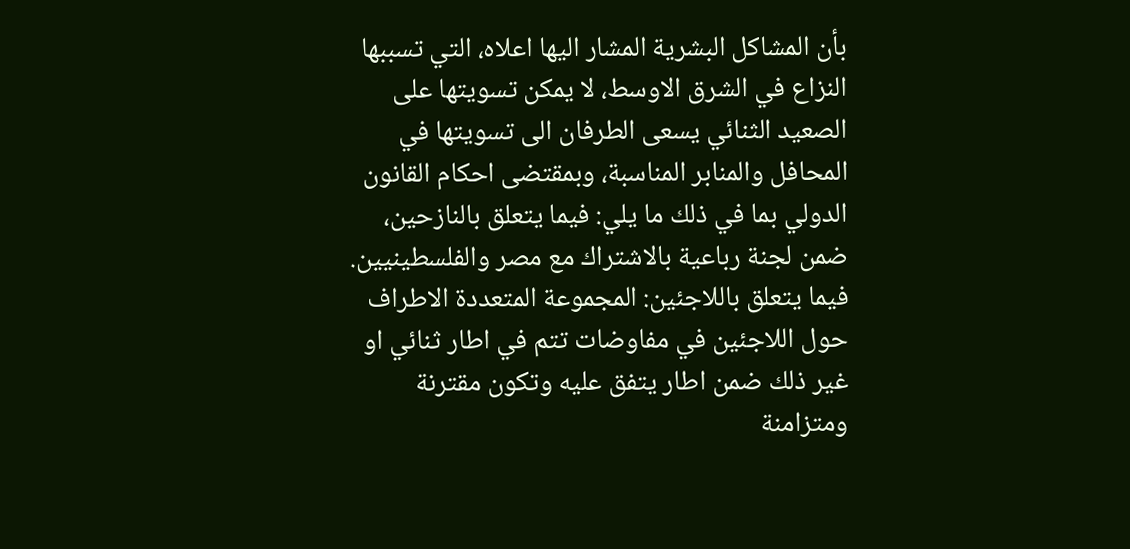بأن المشاكل البشرية المشار اليها اعلاه، التي تسببها النزاع في الشرق الاوسط، لا يمكن تسويتها على الصعيد الثنائي يسعى الطرفان الى تسويتها في المحافل والمنابر المناسبة، وبمقتضى احكام القانون الدولي بما في ذلك ما يلي: فيما يتعلق بالنازحين، ضمن لجنة رباعية بالاشتراك مع مصر والفلسطينيين. فيما يتعلق باللاجئين: المجموعة المتعددة الاطراف حول اللاجئين في مفاوضات تتم في اطار ثنائي او غير ذلك ضمن اطار يتفق عليه وتكون مقترنة ومتزامنة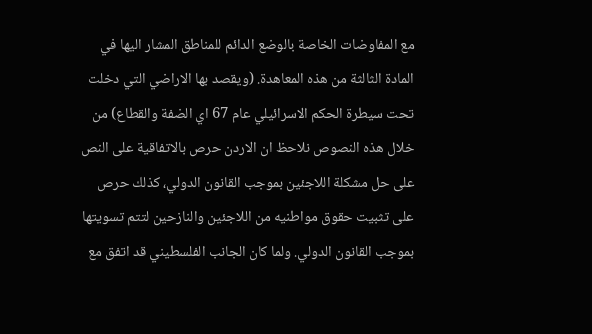مع المفاوضات الخاصة بالوضع الدائم للمناطق المشار اليها في المادة الثالثة من هذه المعاهدة. (ويقصد بها الاراضي التي دخلت تحت سيطرة الحكم الاسرائيلي عام 67 اي الضفة والقطاع) من خلال هذه النصوص نلاحظ ان الاردن حرص بالاتفاقية على النص على حل مشكلة اللاجئين بموجب القانون الدولي، كذلك حرص على تثبيت حقوق مواطنيه من اللاجئين والنازحين لتتم تسويتها بموجب القانون الدولي. ولما كان الجانب الفلسطيني قد اتفق مع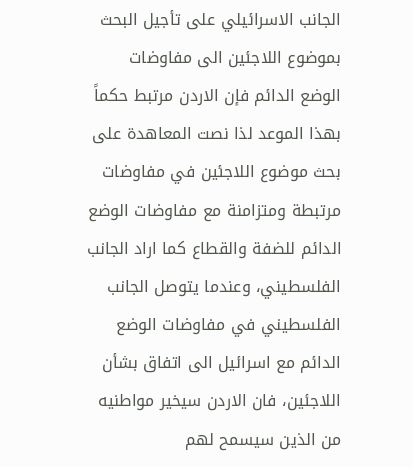الجانب الاسرائيلي على تأجيل البحث بموضوع اللاجئين الى مفاوضات الوضع الدائم فإن الاردن مرتبط حكماً بهذا الموعد لذا نصت المعاهدة على بحث موضوع اللاجئين في مفاوضات مرتبطة ومتزامنة مع مفاوضات الوضع الدائم للضفة والقطاع كما اراد الجانب الفلسطيني، وعندما يتوصل الجانب الفلسطيني في مفاوضات الوضع الدائم مع اسرائيل الى اتفاق بشأن اللاجئين، فان الاردن سيخير مواطنيه من الذين سيسمح لهم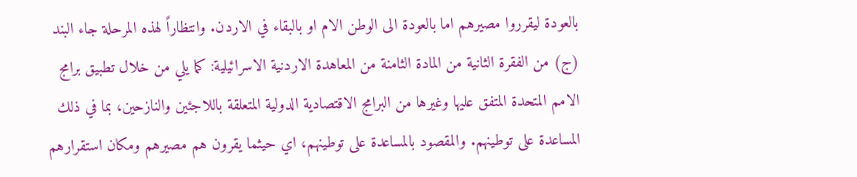بالعودة ليقرروا مصيرهم اما بالعودة الى الوطن الام او بالبقاء في الاردن. وانتظاراً لهذه المرحلة جاء البند (ج) من الفقرة الثانية من المادة الثامنة من المعاهدة الاردنية الاسرائيلية: كما يلي من خلال تطبيق برامج الامم المتحدة المتفق عليها وغيرها من البرامج الاقتصادية الدولية المتعلقة باللاجئين والنازحين، بما في ذلك المساعدة على توطينهم. والمقصود بالمساعدة على توطينهم، اي حيثما يقرون هم مصيرهم ومكان استقرارهم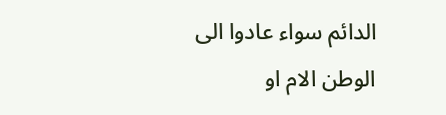الدائم سواء عادوا الى الوطن الام او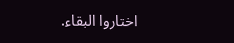اختاروا البقاء.